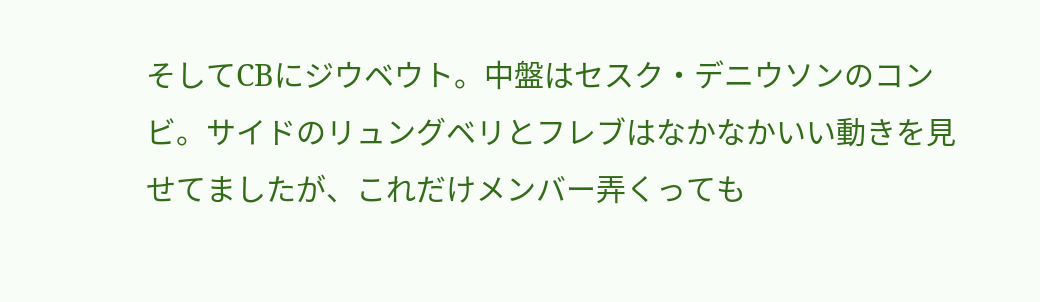そしてCBにジウベウト。中盤はセスク・デニウソンのコンビ。サイドのリュングベリとフレブはなかなかいい動きを見せてましたが、これだけメンバー弄くっても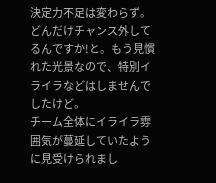決定力不足は変わらず。どんだけチャンス外してるんですか!と。もう見慣れた光景なので、特別イライラなどはしませんでしたけど。
チーム全体にイライラ雰囲気が蔓延していたように見受けられまし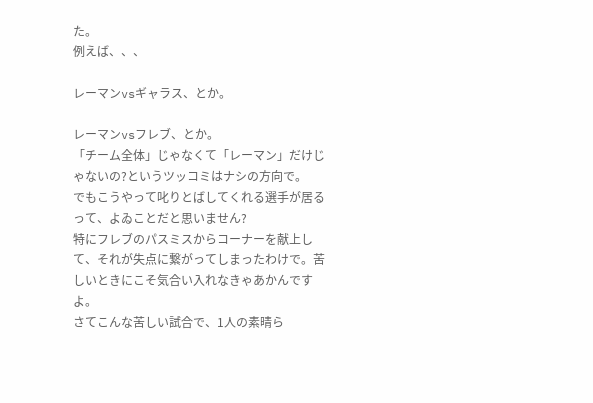た。
例えば、、、

レーマンvsギャラス、とか。

レーマンvsフレブ、とか。
「チーム全体」じゃなくて「レーマン」だけじゃないの?というツッコミはナシの方向で。
でもこうやって叱りとばしてくれる選手が居るって、よゐことだと思いません?
特にフレブのパスミスからコーナーを献上して、それが失点に繋がってしまったわけで。苦しいときにこそ気合い入れなきゃあかんですよ。
さてこんな苦しい試合で、1人の素晴ら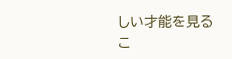しい才能を見るこ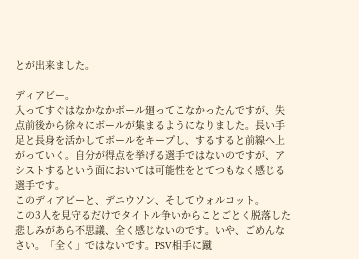とが出来ました。

ディアビー。
入ってすぐはなかなかボール廻ってこなかったんですが、失点前後から徐々にボールが集まるようになりました。長い手足と長身を活かしてボールをキープし、するすると前線へ上がっていく。自分が得点を挙げる選手ではないのですが、アシストするという面においては可能性をとてつもなく感じる選手です。
このディアビーと、デニウソン、そしてウォルコット。
この3人を見守るだけでタイトル争いからことごとく脱落した悲しみがあら不思議、全く感じないのです。いや、ごめんなさい。「全く」ではないです。PSV相手に蹴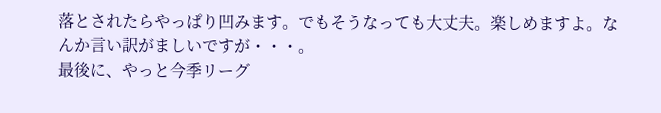落とされたらやっぱり凹みます。でもそうなっても大丈夫。楽しめますよ。なんか言い訳がましいですが・・・。
最後に、やっと今季リーグ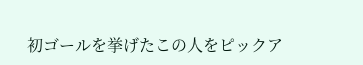初ゴールを挙げたこの人をピックア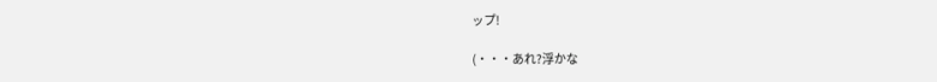ップ!

(・・・あれ?浮かな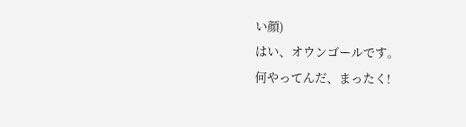い顔)
はい、オウンゴールです。
何やってんだ、まったく!